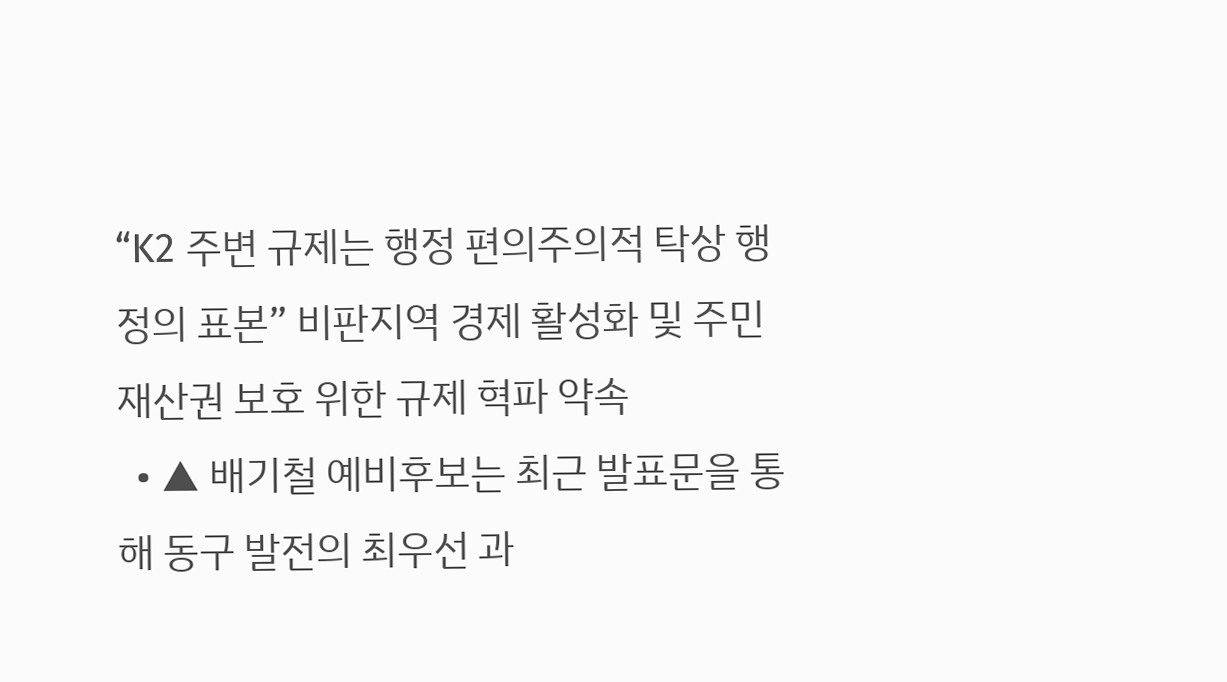“K2 주변 규제는 행정 편의주의적 탁상 행정의 표본” 비판지역 경제 활성화 및 주민 재산권 보호 위한 규제 혁파 약속
  • ▲ 배기철 예비후보는 최근 발표문을 통해 동구 발전의 최우선 과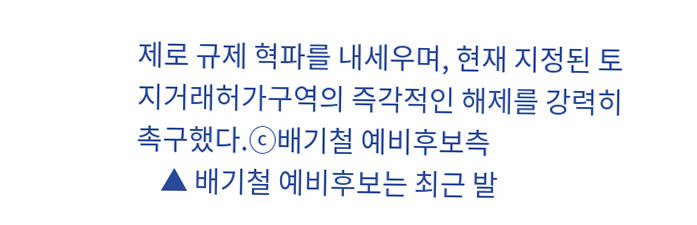제로 규제 혁파를 내세우며, 현재 지정된 토지거래허가구역의 즉각적인 해제를 강력히 촉구했다.ⓒ배기철 예비후보측
    ▲ 배기철 예비후보는 최근 발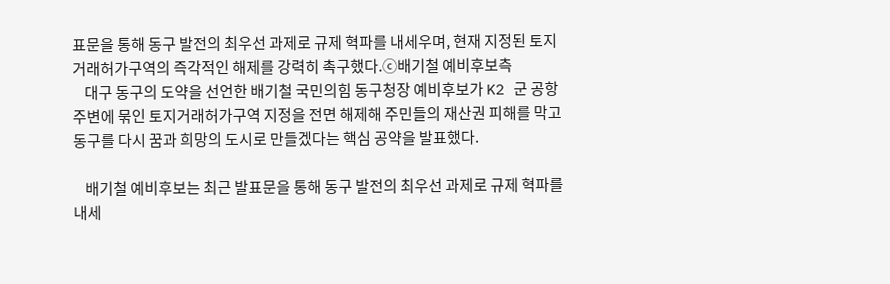표문을 통해 동구 발전의 최우선 과제로 규제 혁파를 내세우며, 현재 지정된 토지거래허가구역의 즉각적인 해제를 강력히 촉구했다.ⓒ배기철 예비후보측
    대구 동구의 도약을 선언한 배기철 국민의힘 동구청장 예비후보가 K2 군 공항 주변에 묶인 토지거래허가구역 지정을 전면 해제해 주민들의 재산권 피해를 막고 동구를 다시 꿈과 희망의 도시로 만들겠다는 핵심 공약을 발표했다.

    배기철 예비후보는 최근 발표문을 통해 동구 발전의 최우선 과제로 규제 혁파를 내세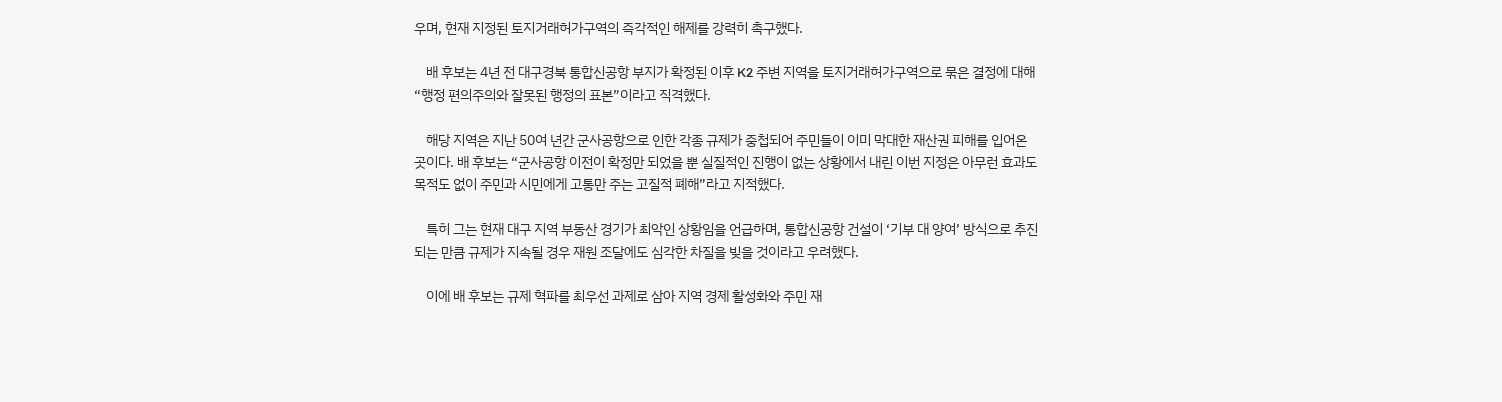우며, 현재 지정된 토지거래허가구역의 즉각적인 해제를 강력히 촉구했다.

    배 후보는 4년 전 대구경북 통합신공항 부지가 확정된 이후 K2 주변 지역을 토지거래허가구역으로 묶은 결정에 대해 “행정 편의주의와 잘못된 행정의 표본”이라고 직격했다.

    해당 지역은 지난 50여 년간 군사공항으로 인한 각종 규제가 중첩되어 주민들이 이미 막대한 재산권 피해를 입어온 곳이다. 배 후보는 “군사공항 이전이 확정만 되었을 뿐 실질적인 진행이 없는 상황에서 내린 이번 지정은 아무런 효과도 목적도 없이 주민과 시민에게 고통만 주는 고질적 폐해”라고 지적했다.

    특히 그는 현재 대구 지역 부동산 경기가 최악인 상황임을 언급하며, 통합신공항 건설이 ‘기부 대 양여’ 방식으로 추진되는 만큼 규제가 지속될 경우 재원 조달에도 심각한 차질을 빚을 것이라고 우려했다.

    이에 배 후보는 규제 혁파를 최우선 과제로 삼아 지역 경제 활성화와 주민 재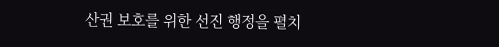산권 보호를 위한 선진 행정을 펼치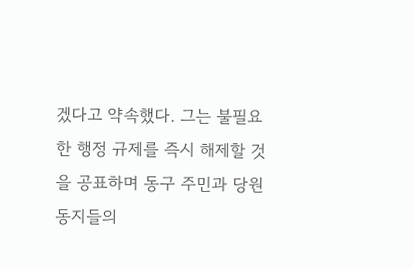겠다고 약속했다. 그는 불필요한 행정 규제를 즉시 해제할 것을 공표하며 동구 주민과 당원 동지들의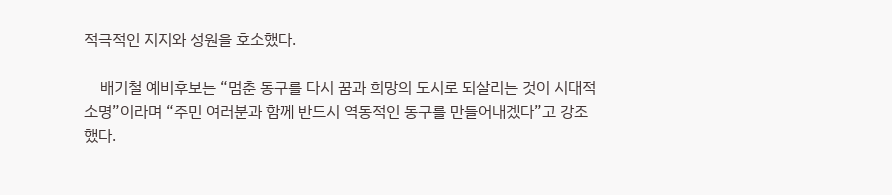적극적인 지지와 성원을 호소했다.

    배기철 예비후보는 “멈춘 동구를 다시 꿈과 희망의 도시로 되살리는 것이 시대적 소명”이라며 “주민 여러분과 함께 반드시 역동적인 동구를 만들어내겠다”고 강조했다.